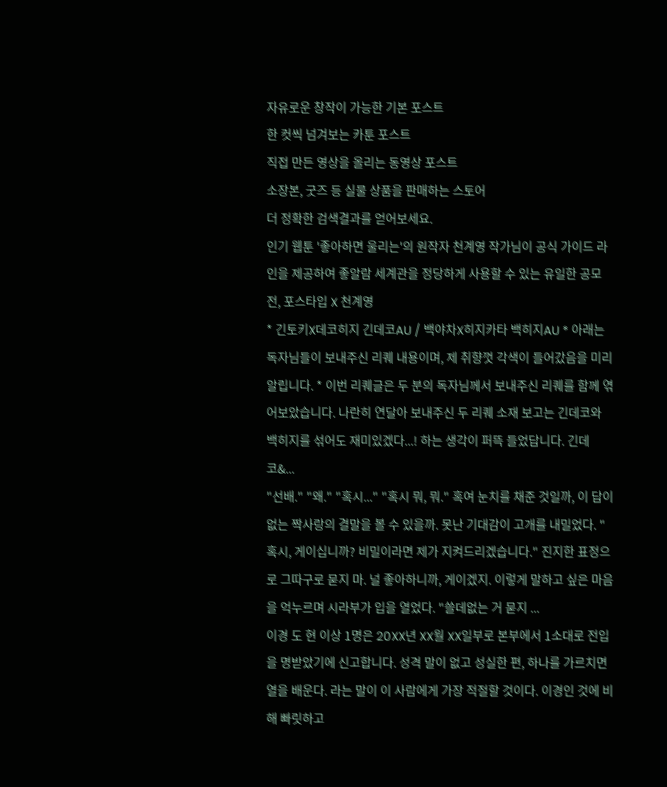자유로운 창작이 가능한 기본 포스트
한 컷씩 넘겨보는 카툰 포스트
직접 만든 영상을 올리는 동영상 포스트
소장본, 굿즈 등 실물 상품을 판매하는 스토어
더 정확한 검색결과를 얻어보세요.
인기 웹툰 '좋아하면 울리는'의 원작자 천계영 작가님이 공식 가이드 라인을 제공하여 좋알람 세계관을 정당하게 사용할 수 있는 유일한 공모전, 포스타입 X 천계영
* 긴토키X데코히지 긴데코AU / 백야차X히지카타 백히지AU * 아래는 독자님들이 보내주신 리퀘 내용이며, 제 취향껏 각색이 들어갔음을 미리 알립니다. * 이번 리퀘글은 두 분의 독자님께서 보내주신 리퀘를 함께 엮어보았습니다. 나란히 연달아 보내주신 두 리퀘 소재 보고는 긴데코와 백히지를 섞어도 재미있겠다...! 하는 생각이 퍼뜩 들었답니다. 긴데코&...
"선배." "왜." "혹시..." "혹시 뭐, 뭐." 혹여 눈치를 채준 것일까, 이 답이 없는 짝사랑의 결말을 볼 수 있을까. 못난 기대감이 고개를 내밀었다. "혹시, 게이십니까? 비밀이라면 제가 지켜드리겠습니다." 진지한 표정으로 그따구로 묻지 마. 널 좋아하니까, 게이겠지. 이렇게 말하고 싶은 마음을 억누르며 시라부가 입을 열었다. "쓸데없는 거 묻지 ...
이경 도 현 이상 1명은 20XX년 XX월 XX일부로 본부에서 1소대로 전입을 명받았기에 신고합니다. 성격 말이 없고 성실한 편, 하나를 가르치면 열을 배운다. 라는 말이 이 사람에게 가장 적절할 것이다. 이경인 것에 비해 빠릿하고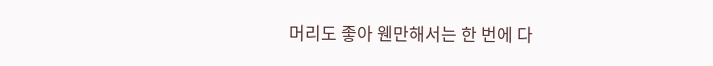머리도 좋아 웬만해서는 한 번에 다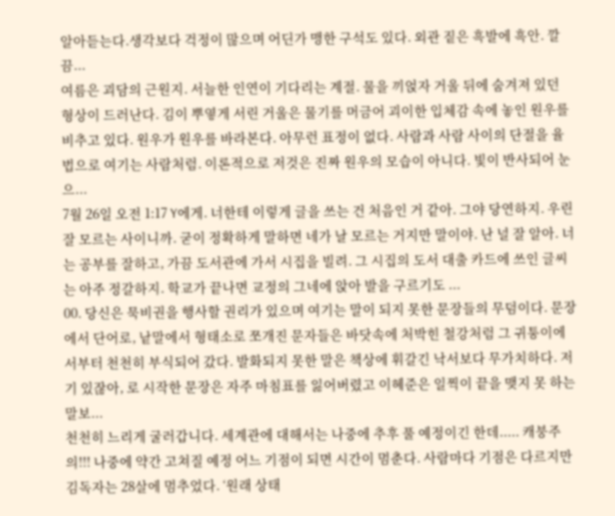알아듣는다.생각보다 걱정이 많으며 어딘가 맹한 구석도 있다. 외관 짙은 흑발에 흑안. 깔끔...
여름은 괴담의 근원지. 서늘한 인연이 기다리는 계절. 물을 끼얹자 거울 뒤에 숨겨져 있던 형상이 드러난다. 김이 뿌옇게 서린 거울은 물기를 머금어 괴이한 입체감 속에 놓인 원우를 비추고 있다. 원우가 원우를 바라본다. 아무런 표정이 없다. 사람과 사람 사이의 단절을 율법으로 여기는 사람처럼. 이론적으로 저것은 진짜 원우의 모습이 아니다. 빛이 반사되어 눈으...
7월 26일 오전 1:17 Y에게. 너한테 이렇게 글을 쓰는 건 처음인 거 같아. 그야 당연하지. 우린 잘 모르는 사이니까. 굳이 정확하게 말하면 네가 날 모르는 거지만 말이야. 난 널 잘 알아. 너는 공부를 잘하고, 가끔 도서관에 가서 시집을 빌려. 그 시집의 도서 대출 카드에 쓰인 글씨는 아주 정갈하지. 학교가 끝나면 교정의 그네에 앉아 발을 구르기도 ...
00. 당신은 묵비권을 행사할 권리가 있으며 여기는 말이 되지 못한 문장들의 무덤이다. 문장에서 단어로, 낱말에서 형태소로 쪼개진 문자들은 바닷속에 처박힌 철강처럼 그 귀퉁이에서부터 천천히 부식되어 갔다. 발화되지 못한 말은 책상에 휘갈긴 낙서보다 무가치하다. 저기 있잖아, 로 시작한 문장은 자주 마침표를 잃어버렸고 이혜준은 일찍이 끝을 맺지 못 하는 말보...
천천히 느리게 굴러갑니다. 세계관에 대해서는 나중에 추후 풀 예정이긴 한데..... 캐붕주의!!! 나중에 약간 고쳐질 예정 어느 기점이 되면 시간이 멈춘다. 사람마다 기점은 다르지만 김독자는 28살에 멈추었다. ‘원래 상태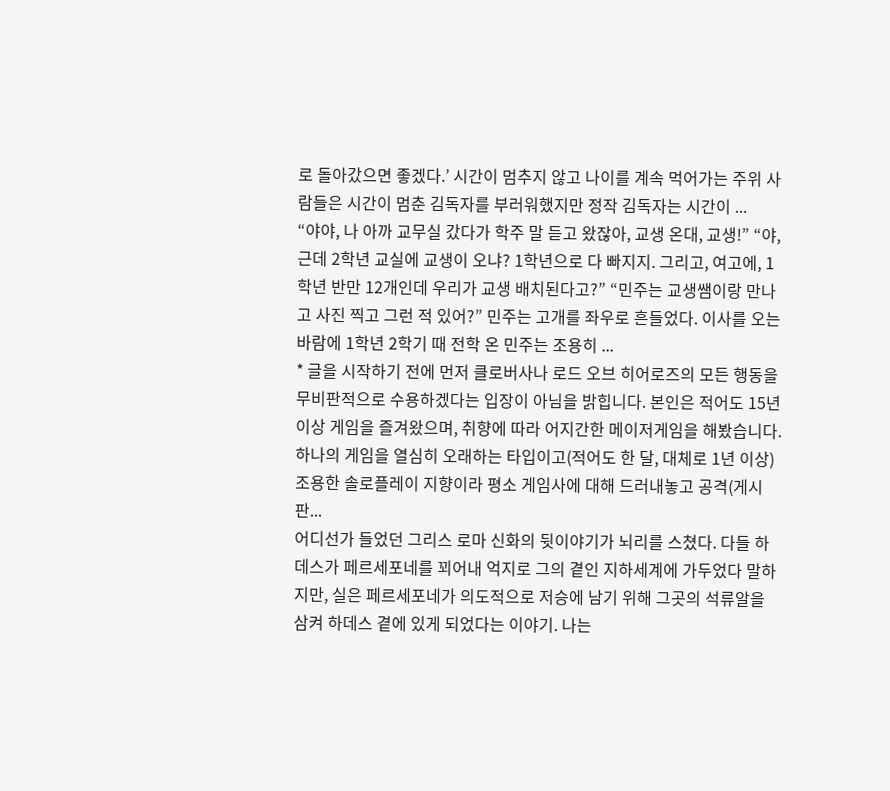로 돌아갔으면 좋겠다.’ 시간이 멈추지 않고 나이를 계속 먹어가는 주위 사람들은 시간이 멈춘 김독자를 부러워했지만 정작 김독자는 시간이 ...
“야야, 나 아까 교무실 갔다가 학주 말 듣고 왔잖아, 교생 온대, 교생!” “야, 근데 2학년 교실에 교생이 오냐? 1학년으로 다 빠지지. 그리고, 여고에, 1학년 반만 12개인데 우리가 교생 배치된다고?” “민주는 교생쌤이랑 만나고 사진 찍고 그런 적 있어?” 민주는 고개를 좌우로 흔들었다. 이사를 오는 바람에 1학년 2학기 때 전학 온 민주는 조용히 ...
* 글을 시작하기 전에 먼저 클로버사나 로드 오브 히어로즈의 모든 행동을 무비판적으로 수용하겠다는 입장이 아님을 밝힙니다. 본인은 적어도 15년이상 게임을 즐겨왔으며, 취향에 따라 어지간한 메이저게임을 해봤습니다. 하나의 게임을 열심히 오래하는 타입이고(적어도 한 달, 대체로 1년 이상) 조용한 솔로플레이 지향이라 평소 게임사에 대해 드러내놓고 공격(게시판...
어디선가 들었던 그리스 로마 신화의 뒷이야기가 뇌리를 스쳤다. 다들 하데스가 페르세포네를 꾀어내 억지로 그의 곁인 지하세계에 가두었다 말하지만, 실은 페르세포네가 의도적으로 저승에 남기 위해 그곳의 석류알을 삼켜 하데스 곁에 있게 되었다는 이야기. 나는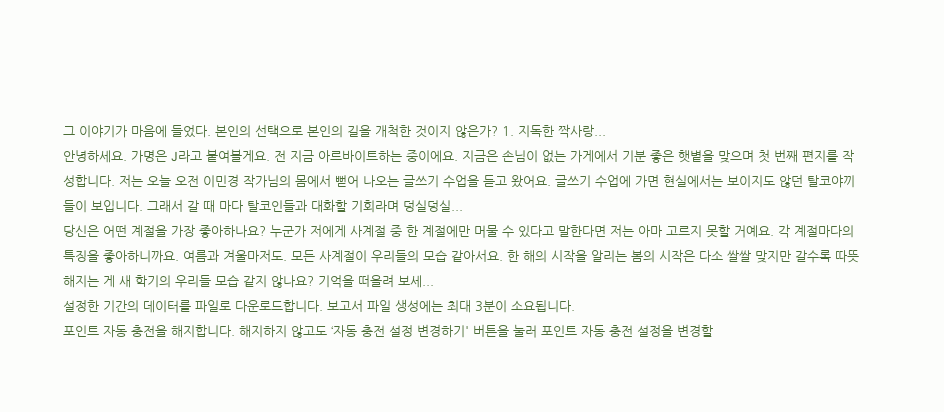그 이야기가 마음에 들었다. 본인의 선택으로 본인의 길을 개척한 것이지 않은가? 1. 지독한 짝사랑...
안녕하세요. 가명은 J라고 붙여볼게요. 전 지금 아르바이트하는 중이에요. 지금은 손님이 없는 가게에서 기분 좋은 햇볕을 맞으며 첫 번째 편지를 작성합니다. 저는 오늘 오전 이민경 작가님의 몸에서 뻗어 나오는 글쓰기 수업을 듣고 왔어요. 글쓰기 수업에 가면 현실에서는 보이지도 않던 탈코야끼들이 보입니다. 그래서 갈 때 마다 탈코인들과 대화할 기회라며 덩실덩실...
당신은 어떤 계절을 가장 좋아하나요? 누군가 저에게 사계절 중 한 계절에만 머물 수 있다고 말한다면 저는 아마 고르지 못할 거예요. 각 계절마다의 특징을 좋아하니까요. 여름과 겨울마저도. 모든 사계절이 우리들의 모습 같아서요. 한 해의 시작을 알리는 봄의 시작은 다소 쌀쌀 맞지만 갈수록 따뜻해지는 게 새 학기의 우리들 모습 같지 않나요? 기억을 떠올려 보세...
설정한 기간의 데이터를 파일로 다운로드합니다. 보고서 파일 생성에는 최대 3분이 소요됩니다.
포인트 자동 충전을 해지합니다. 해지하지 않고도 ‘자동 충전 설정 변경하기' 버튼을 눌러 포인트 자동 충전 설정을 변경할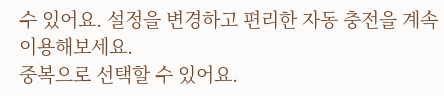수 있어요. 설정을 변경하고 편리한 자동 충전을 계속 이용해보세요.
중복으로 선택할 수 있어요.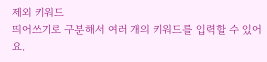제외 키워드
띄어쓰기로 구분해서 여러 개의 키워드를 입력할 수 있어요.